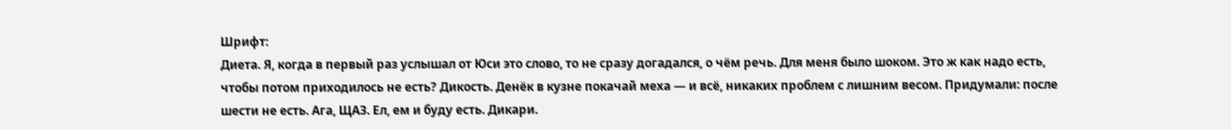Шрифт:
Диета. Я, когда в первый раз услышал от Юси это слово, то не сразу догадался, о чём речь. Для меня было шоком. Это ж как надо есть, чтобы потом приходилось не есть? Дикость. Денёк в кузне покачай меха — и всё, никаких проблем с лишним весом. Придумали: после шести не есть. Ага, ЩАЗ. Ел, ем и буду есть. Дикари.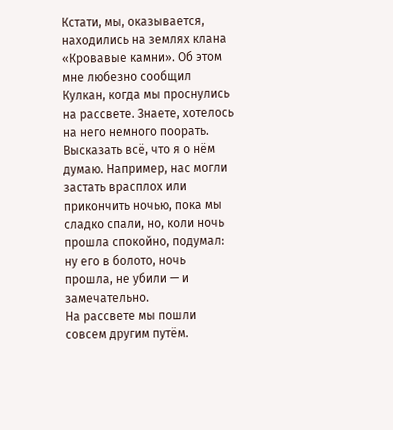Кстати, мы, оказывается, находились на землях клана «Кровавые камни». Об этом мне любезно сообщил Кулкан, когда мы проснулись на рассвете. Знаете, хотелось на него немного поорать. Высказать всё, что я о нём думаю. Например, нас могли застать врасплох или прикончить ночью, пока мы сладко спали, но, коли ночь прошла спокойно, подумал: ну его в болото, ночь прошла, не убили — и замечательно.
На рассвете мы пошли совсем другим путём.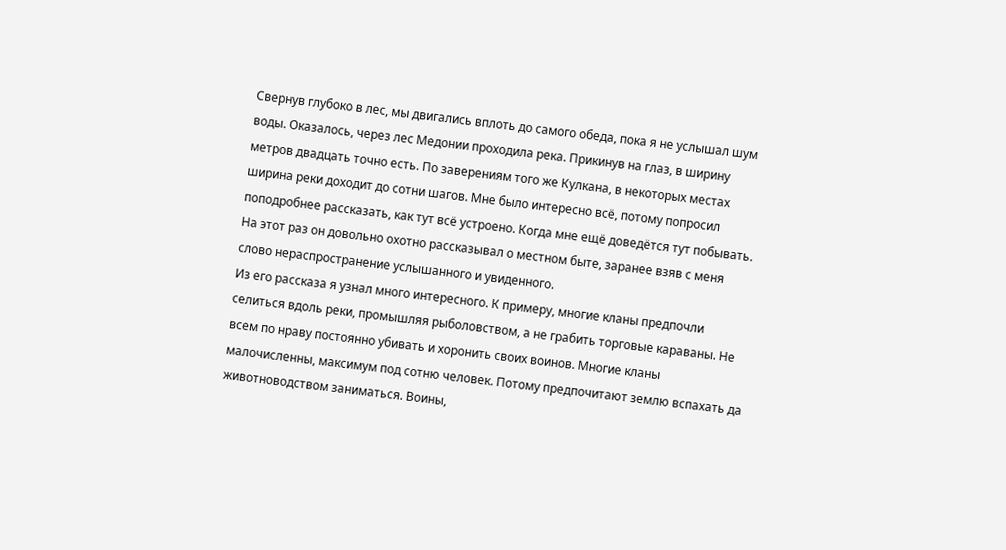Свернув глубоко в лес, мы двигались вплоть до самого обеда, пока я не услышал шум воды. Оказалось, через лес Медонии проходила река. Прикинув на глаз, в ширину метров двадцать точно есть. По заверениям того же Кулкана, в некоторых местах ширина реки доходит до сотни шагов. Мне было интересно всё, потому попросил поподробнее рассказать, как тут всё устроено. Когда мне ещё доведётся тут побывать. На этот раз он довольно охотно рассказывал о местном быте, заранее взяв с меня слово нераспространение услышанного и увиденного.
Из его рассказа я узнал много интересного. К примеру, многие кланы предпочли селиться вдоль реки, промышляя рыболовством, а не грабить торговые караваны. Не всем по нраву постоянно убивать и хоронить своих воинов. Многие кланы малочисленны, максимум под сотню человек. Потому предпочитают землю вспахать да животноводством заниматься. Воины,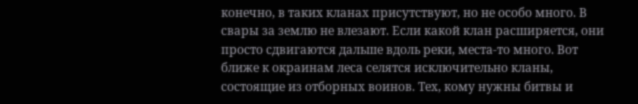конечно, в таких кланах присутствуют, но не особо много. В свары за землю не влезают. Если какой клан расширяется, они просто сдвигаются дальше вдоль реки, места-то много. Вот ближе к окраинам леса селятся исключительно кланы, состоящие из отборных воинов. Тех, кому нужны битвы и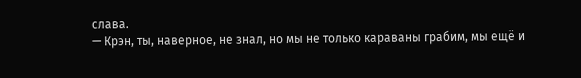слава.
— Крэн, ты, наверное, не знал, но мы не только караваны грабим, мы ещё и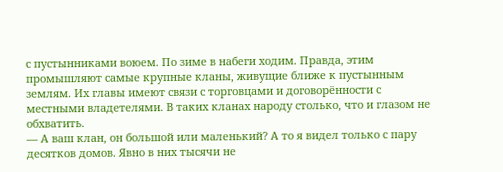с пустынниками воюем. По зиме в набеги ходим. Правда, этим промышляют самые крупные кланы, живущие ближе к пустынным землям. Их главы имеют связи с торговцами и договорённости с местными владетелями. В таких кланах народу столько, что и глазом не обхватить.
— А ваш клан, он большой или маленький? А то я видел только с пару десятков домов. Явно в них тысячи не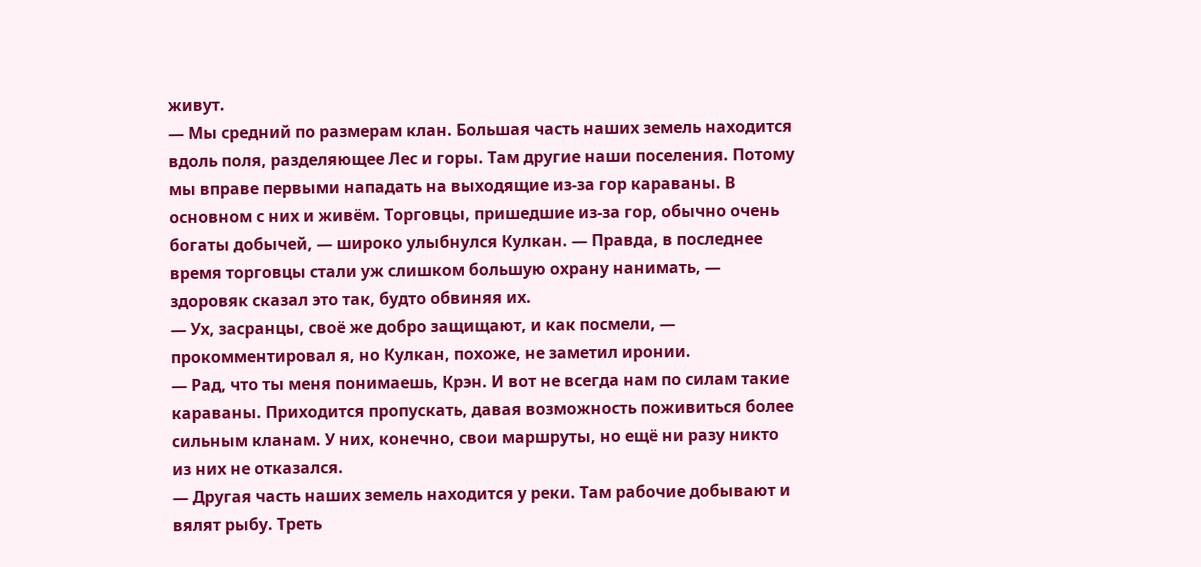живут.
— Мы средний по размерам клан. Большая часть наших земель находится вдоль поля, разделяющее Лес и горы. Там другие наши поселения. Потому мы вправе первыми нападать на выходящие из-за гор караваны. В основном с них и живём. Торговцы, пришедшие из-за гор, обычно очень богаты добычей, — широко улыбнулся Кулкан. — Правда, в последнее время торговцы стали уж слишком большую охрану нанимать, — здоровяк сказал это так, будто обвиняя их.
— Ух, засранцы, своё же добро защищают, и как посмели, — прокомментировал я, но Кулкан, похоже, не заметил иронии.
— Рад, что ты меня понимаешь, Крэн. И вот не всегда нам по силам такие караваны. Приходится пропускать, давая возможность поживиться более сильным кланам. У них, конечно, свои маршруты, но ещё ни разу никто из них не отказался.
— Другая часть наших земель находится у реки. Там рабочие добывают и вялят рыбу. Треть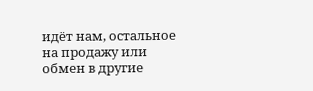идёт нам, остальное на продажу или обмен в другие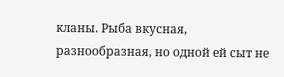кланы. Рыба вкусная, разнообразная, но одной ей сыт не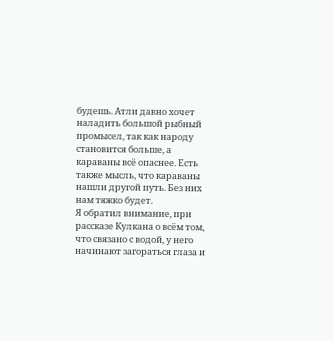будешь. Атли давно хочет наладить большой рыбный промысел, так как народу становится больше, а караваны всё опаснее. Есть также мысль, что караваны нашли другой путь. Без них нам тяжко будет.
Я обратил внимание, при рассказе Кулкана о всём том, что связано с водой, у него начинают загораться глаза и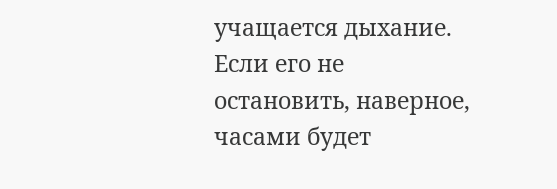учащается дыхание. Если его не остановить, наверное, часами будет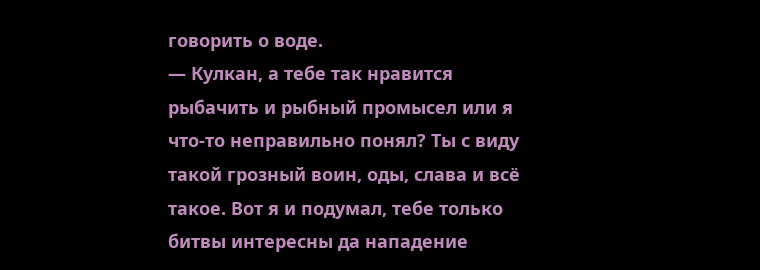говорить о воде.
— Кулкан, а тебе так нравится рыбачить и рыбный промысел или я что-то неправильно понял? Ты с виду такой грозный воин, оды, слава и всё такое. Вот я и подумал, тебе только битвы интересны да нападение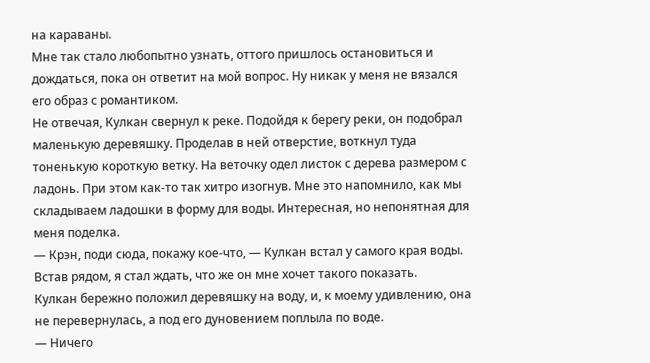на караваны.
Мне так стало любопытно узнать, оттого пришлось остановиться и дождаться, пока он ответит на мой вопрос. Ну никак у меня не вязался его образ с романтиком.
Не отвечая, Кулкан свернул к реке. Подойдя к берегу реки, он подобрал маленькую деревяшку. Проделав в ней отверстие, воткнул туда тоненькую короткую ветку. На веточку одел листок с дерева размером с ладонь. При этом как-то так хитро изогнув. Мне это напомнило, как мы складываем ладошки в форму для воды. Интересная, но непонятная для меня поделка.
— Крэн, поди сюда, покажу кое-что, — Кулкан встал у самого края воды.
Встав рядом, я стал ждать, что же он мне хочет такого показать.
Кулкан бережно положил деревяшку на воду, и, к моему удивлению, она не перевернулась, а под его дуновением поплыла по воде.
— Ничего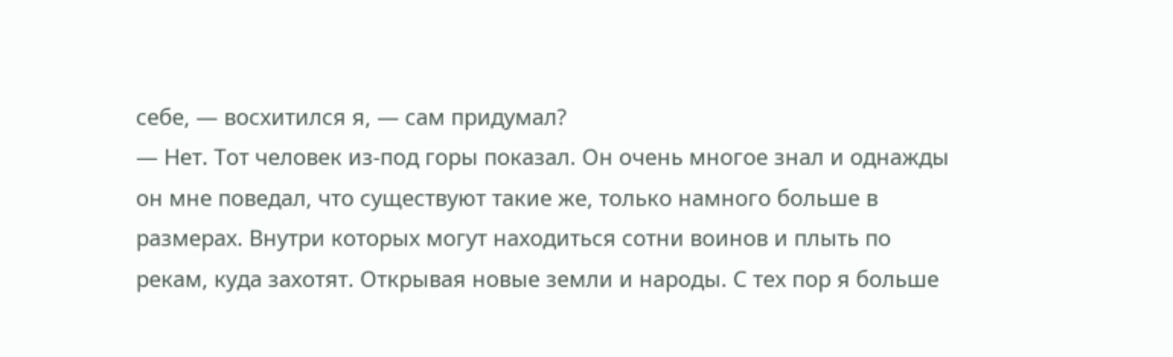себе, — восхитился я, — сам придумал?
— Нет. Тот человек из-под горы показал. Он очень многое знал и однажды он мне поведал, что существуют такие же, только намного больше в размерах. Внутри которых могут находиться сотни воинов и плыть по рекам, куда захотят. Открывая новые земли и народы. С тех пор я больше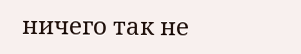ничего так не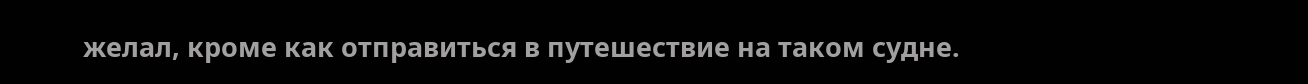желал, кроме как отправиться в путешествие на таком судне.